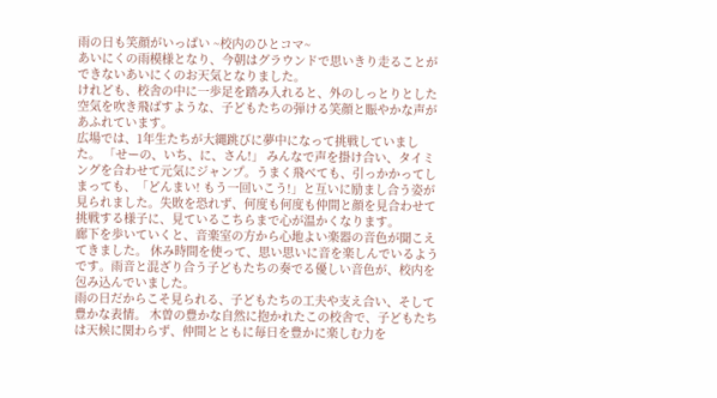雨の日も笑顔がいっぱい ~校内のひとコマ~
あいにくの雨模様となり、今朝はグラウンドで思いきり走ることができないあいにくのお天気となりました。
けれども、校舎の中に一歩足を踏み入れると、外のしっとりとした空気を吹き飛ばすような、子どもたちの弾ける笑顔と賑やかな声があふれています。
広場では、1年生たちが大縄跳びに夢中になって挑戦していました。 「せーの、いち、に、さん!」 みんなで声を掛け合い、タイミングを合わせて元気にジャンプ。うまく飛べても、引っかかってしまっても、「どんまい! もう一回いこう!」と互いに励まし合う姿が見られました。失敗を恐れず、何度も何度も仲間と顔を見合わせて挑戦する様子に、見ているこちらまで心が温かくなります。
廊下を歩いていくと、音楽室の方から心地よい楽器の音色が聞こえてきました。 休み時間を使って、思い思いに音を楽しんでいるようです。雨音と混ざり合う子どもたちの奏でる優しい音色が、校内を包み込んでいました。
雨の日だからこそ見られる、子どもたちの工夫や支え合い、そして豊かな表情。 木曽の豊かな自然に抱かれたこの校舎で、子どもたちは天候に関わらず、仲間とともに毎日を豊かに楽しむ力を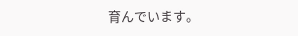育んでいます。